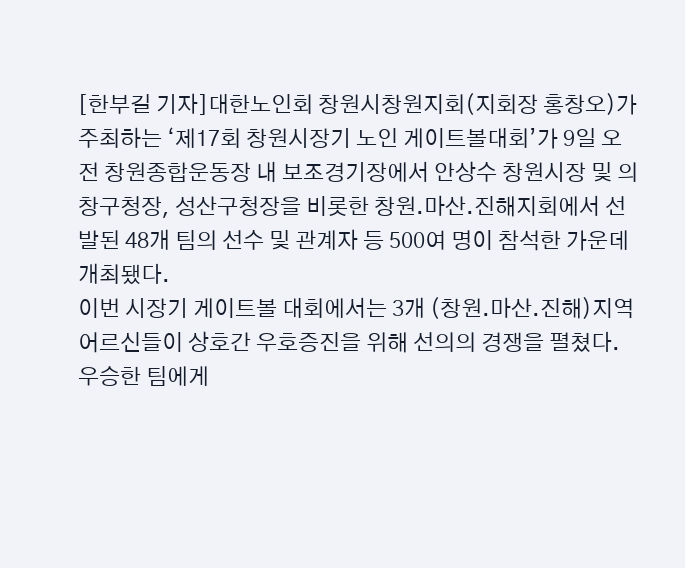[한부길 기자]대한노인회 창원시창원지회(지회장 홍창오)가 주최하는 ‘제17회 창원시장기 노인 게이트볼대회’가 9일 오전 창원종합운동장 내 보조경기장에서 안상수 창원시장 및 의창구청장, 성산구청장을 비롯한 창원.마산.진해지회에서 선발된 48개 팀의 선수 및 관계자 등 500여 명이 참석한 가운데 개최됐다.
이번 시장기 게이트볼 대회에서는 3개 (창원.마산.진해)지역 어르신들이 상호간 우호증진을 위해 선의의 경쟁을 펼쳤다. 우승한 팀에게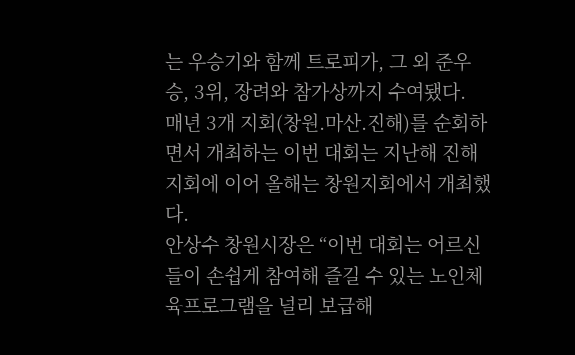는 우승기와 함께 트로피가, 그 외 준우승, 3위, 장려와 참가상까지 수여됐다.
매년 3개 지회(창원.마산.진해)를 순회하면서 개최하는 이번 대회는 지난해 진해지회에 이어 올해는 창원지회에서 개최했다.
안상수 창원시장은 “이번 대회는 어르신들이 손쉽게 참여해 즐길 수 있는 노인체육프로그램을 널리 보급해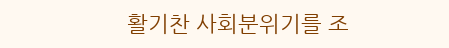활기찬 사회분위기를 조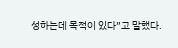성하는데 목적이 있다”고 말했다.